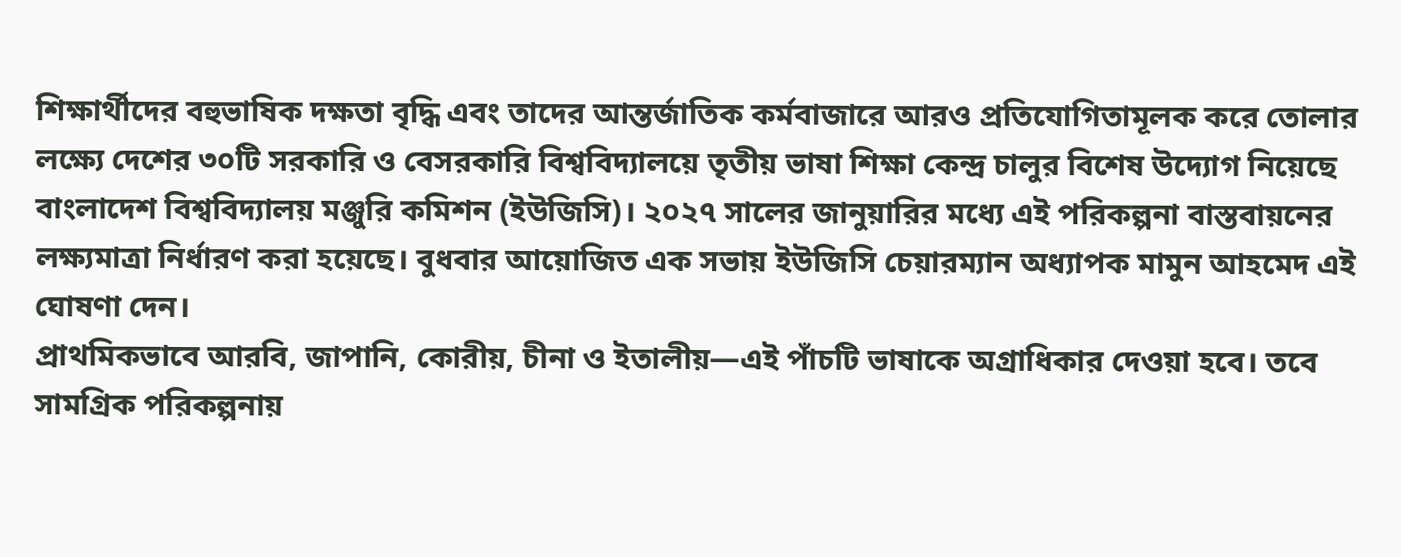শিক্ষার্থীদের বহুভাষিক দক্ষতা বৃদ্ধি এবং তাদের আন্তর্জাতিক কর্মবাজারে আরও প্রতিযোগিতামূলক করে তোলার লক্ষ্যে দেশের ৩০টি সরকারি ও বেসরকারি বিশ্ববিদ্যালয়ে তৃতীয় ভাষা শিক্ষা কেন্দ্র চালুর বিশেষ উদ্যোগ নিয়েছে বাংলাদেশ বিশ্ববিদ্যালয় মঞ্জুরি কমিশন (ইউজিসি)। ২০২৭ সালের জানুয়ারির মধ্যে এই পরিকল্পনা বাস্তবায়নের লক্ষ্যমাত্রা নির্ধারণ করা হয়েছে। বুধবার আয়োজিত এক সভায় ইউজিসি চেয়ারম্যান অধ্যাপক মামুন আহমেদ এই ঘোষণা দেন।
প্রাথমিকভাবে আরবি, জাপানি, কোরীয়, চীনা ও ইতালীয়—এই পাঁচটি ভাষাকে অগ্রাধিকার দেওয়া হবে। তবে সামগ্রিক পরিকল্পনায়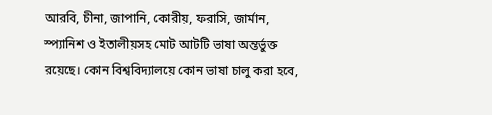আরবি, চীনা, জাপানি, কোরীয়, ফরাসি, জার্মান, স্প্যানিশ ও ইতালীয়সহ মোট আটটি ভাষা অন্তর্ভুক্ত রয়েছে। কোন বিশ্ববিদ্যালয়ে কোন ভাষা চালু করা হবে,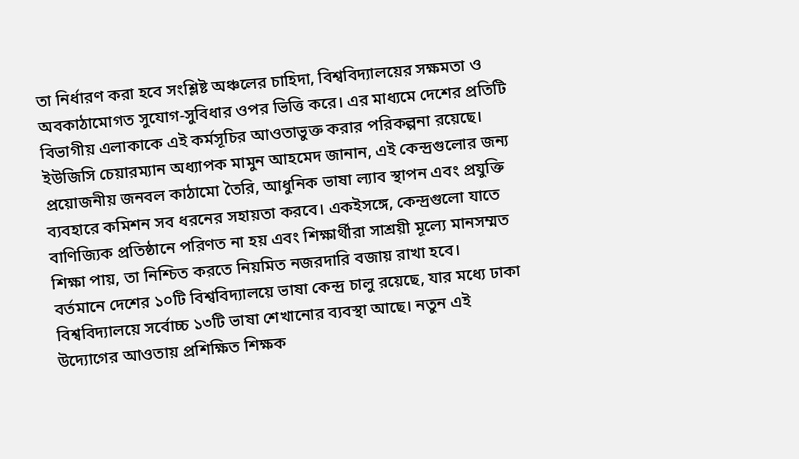তা নির্ধারণ করা হবে সংশ্লিষ্ট অঞ্চলের চাহিদা, বিশ্ববিদ্যালয়ের সক্ষমতা ও অবকাঠামোগত সুযোগ-সুবিধার ওপর ভিত্তি করে। এর মাধ্যমে দেশের প্রতিটি বিভাগীয় এলাকাকে এই কর্মসূচির আওতাভুক্ত করার পরিকল্পনা রয়েছে।
ইউজিসি চেয়ারম্যান অধ্যাপক মামুন আহমেদ জানান, এই কেন্দ্রগুলোর জন্য প্রয়োজনীয় জনবল কাঠামো তৈরি, আধুনিক ভাষা ল্যাব স্থাপন এবং প্রযুক্তি ব্যবহারে কমিশন সব ধরনের সহায়তা করবে। একইসঙ্গে, কেন্দ্রগুলো যাতে বাণিজ্যিক প্রতিষ্ঠানে পরিণত না হয় এবং শিক্ষার্থীরা সাশ্রয়ী মূল্যে মানসম্মত শিক্ষা পায়, তা নিশ্চিত করতে নিয়মিত নজরদারি বজায় রাখা হবে।
বর্তমানে দেশের ১০টি বিশ্ববিদ্যালয়ে ভাষা কেন্দ্র চালু রয়েছে, যার মধ্যে ঢাকা বিশ্ববিদ্যালয়ে সর্বোচ্চ ১৩টি ভাষা শেখানোর ব্যবস্থা আছে। নতুন এই উদ্যোগের আওতায় প্রশিক্ষিত শিক্ষক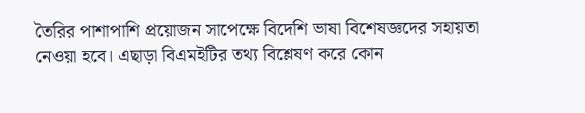তৈরির পাশাপাশি প্রয়োজন সাপেক্ষে বিদেশি ভাষা বিশেষজ্ঞদের সহায়তা নেওয়া হবে। এছাড়া বিএমইটির তথ্য বিশ্লেষণ করে কোন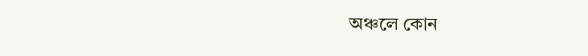অঞ্চলে কোন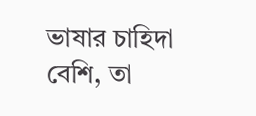ভাষার চাহিদা বেশি, তা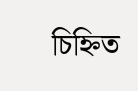চিহ্নিত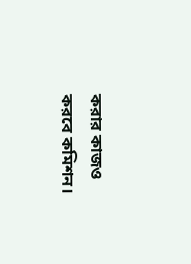করার কাজও করবে কমিশন।